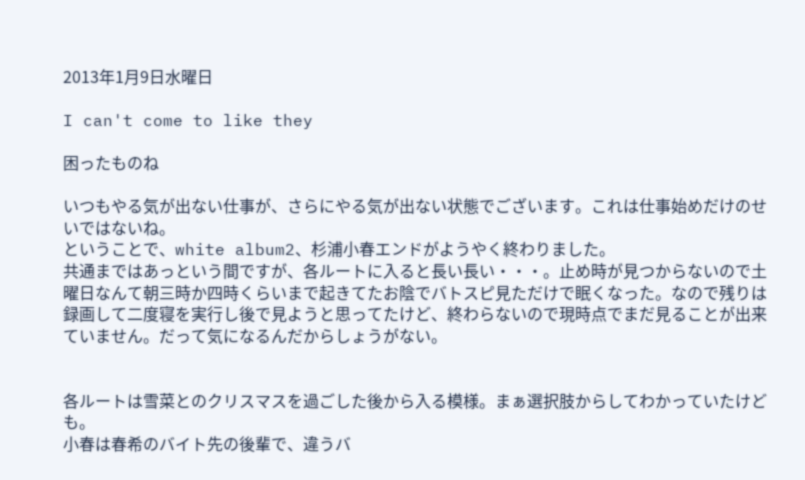2013年1月9日水曜日

I can't come to like they

困ったものね

いつもやる気が出ない仕事が、さらにやる気が出ない状態でございます。これは仕事始めだけのせいではないね。
ということで、white album2、杉浦小春エンドがようやく終わりました。
共通まではあっという間ですが、各ルートに入ると長い長い・・・。止め時が見つからないので土曜日なんて朝三時か四時くらいまで起きてたお陰でバトスピ見ただけで眠くなった。なので残りは録画して二度寝を実行し後で見ようと思ってたけど、終わらないので現時点でまだ見ることが出来ていません。だって気になるんだからしょうがない。


各ルートは雪菜とのクリスマスを過ごした後から入る模様。まぁ選択肢からしてわかっていたけども。
小春は春希のバイト先の後輩で、違うバ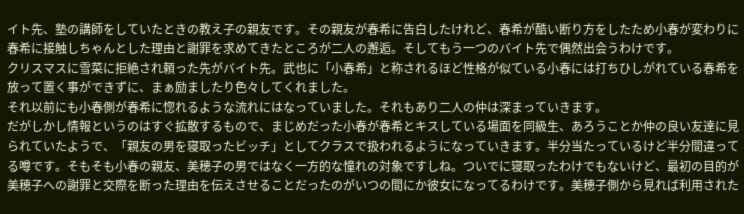イト先、塾の講師をしていたときの教え子の親友です。その親友が春希に告白したけれど、春希が酷い断り方をしたため小春が変わりに春希に接触しちゃんとした理由と謝罪を求めてきたところが二人の邂逅。そしてもう一つのバイト先で偶然出会うわけです。
クリスマスに雪菜に拒絶され頼った先がバイト先。武也に「小春希」と称されるほど性格が似ている小春には打ちひしがれている春希を放って置く事ができずに、まぁ励ましたり色々してくれました。
それ以前にも小春側が春希に惚れるような流れにはなっていました。それもあり二人の仲は深まっていきます。
だがしかし情報というのはすぐ拡散するもので、まじめだった小春が春希とキスしている場面を同級生、あろうことか仲の良い友達に見られていたようで、「親友の男を寝取ったビッチ」としてクラスで扱われるようになっていきます。半分当たっているけど半分間違ってる噂です。そもそも小春の親友、美穂子の男ではなく一方的な憧れの対象ですしね。ついでに寝取ったわけでもないけど、最初の目的が美穂子への謝罪と交際を断った理由を伝えさせることだったのがいつの間にか彼女になってるわけです。美穂子側から見れば利用された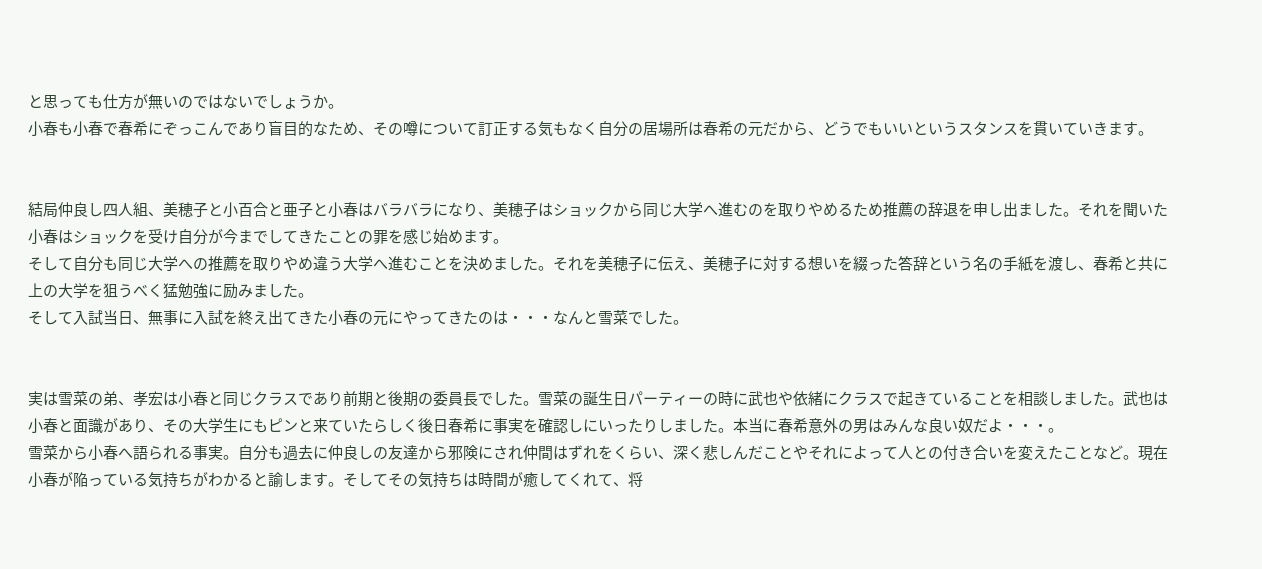と思っても仕方が無いのではないでしょうか。
小春も小春で春希にぞっこんであり盲目的なため、その噂について訂正する気もなく自分の居場所は春希の元だから、どうでもいいというスタンスを貫いていきます。


結局仲良し四人組、美穂子と小百合と亜子と小春はバラバラになり、美穂子はショックから同じ大学へ進むのを取りやめるため推薦の辞退を申し出ました。それを聞いた小春はショックを受け自分が今までしてきたことの罪を感じ始めます。
そして自分も同じ大学への推薦を取りやめ違う大学へ進むことを決めました。それを美穂子に伝え、美穂子に対する想いを綴った答辞という名の手紙を渡し、春希と共に上の大学を狙うべく猛勉強に励みました。
そして入試当日、無事に入試を終え出てきた小春の元にやってきたのは・・・なんと雪菜でした。


実は雪菜の弟、孝宏は小春と同じクラスであり前期と後期の委員長でした。雪菜の誕生日パーティーの時に武也や依緒にクラスで起きていることを相談しました。武也は小春と面識があり、その大学生にもピンと来ていたらしく後日春希に事実を確認しにいったりしました。本当に春希意外の男はみんな良い奴だよ・・・。
雪菜から小春へ語られる事実。自分も過去に仲良しの友達から邪険にされ仲間はずれをくらい、深く悲しんだことやそれによって人との付き合いを変えたことなど。現在小春が陥っている気持ちがわかると諭します。そしてその気持ちは時間が癒してくれて、将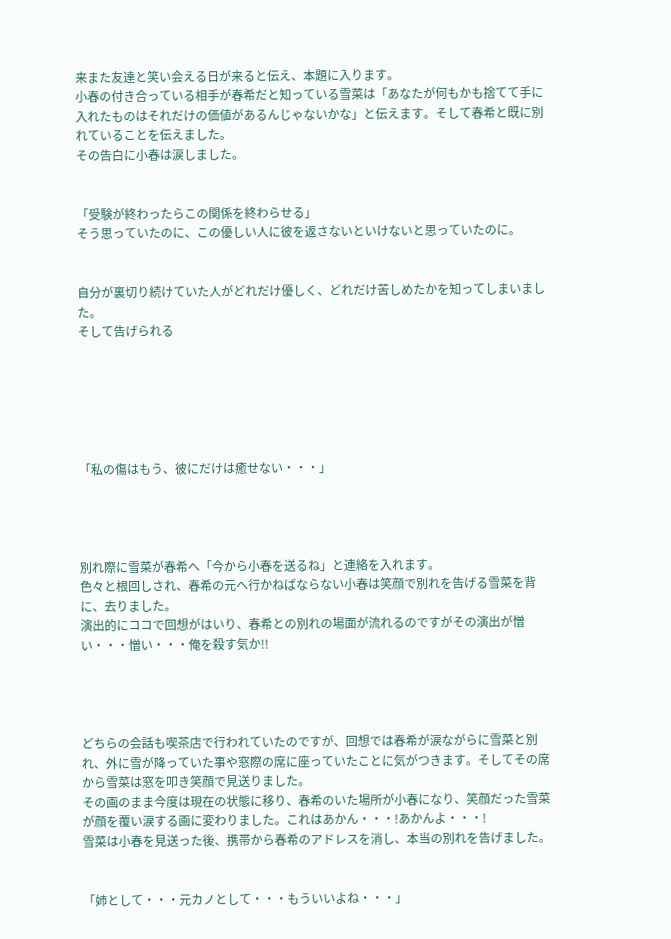来また友達と笑い会える日が来ると伝え、本題に入ります。
小春の付き合っている相手が春希だと知っている雪菜は「あなたが何もかも捨てて手に入れたものはそれだけの価値があるんじゃないかな」と伝えます。そして春希と既に別れていることを伝えました。
その告白に小春は涙しました。


「受験が終わったらこの関係を終わらせる」
そう思っていたのに、この優しい人に彼を返さないといけないと思っていたのに。


自分が裏切り続けていた人がどれだけ優しく、どれだけ苦しめたかを知ってしまいました。
そして告げられる






「私の傷はもう、彼にだけは癒せない・・・」




別れ際に雪菜が春希へ「今から小春を送るね」と連絡を入れます。
色々と根回しされ、春希の元へ行かねばならない小春は笑顔で別れを告げる雪菜を背に、去りました。
演出的にココで回想がはいり、春希との別れの場面が流れるのですがその演出が憎い・・・憎い・・・俺を殺す気か!!




どちらの会話も喫茶店で行われていたのですが、回想では春希が涙ながらに雪菜と別れ、外に雪が降っていた事や窓際の席に座っていたことに気がつきます。そしてその席から雪菜は窓を叩き笑顔で見送りました。
その画のまま今度は現在の状態に移り、春希のいた場所が小春になり、笑顔だった雪菜が顔を覆い涙する画に変わりました。これはあかん・・・!あかんよ・・・!
雪菜は小春を見送った後、携帯から春希のアドレスを消し、本当の別れを告げました。


「姉として・・・元カノとして・・・もういいよね・・・」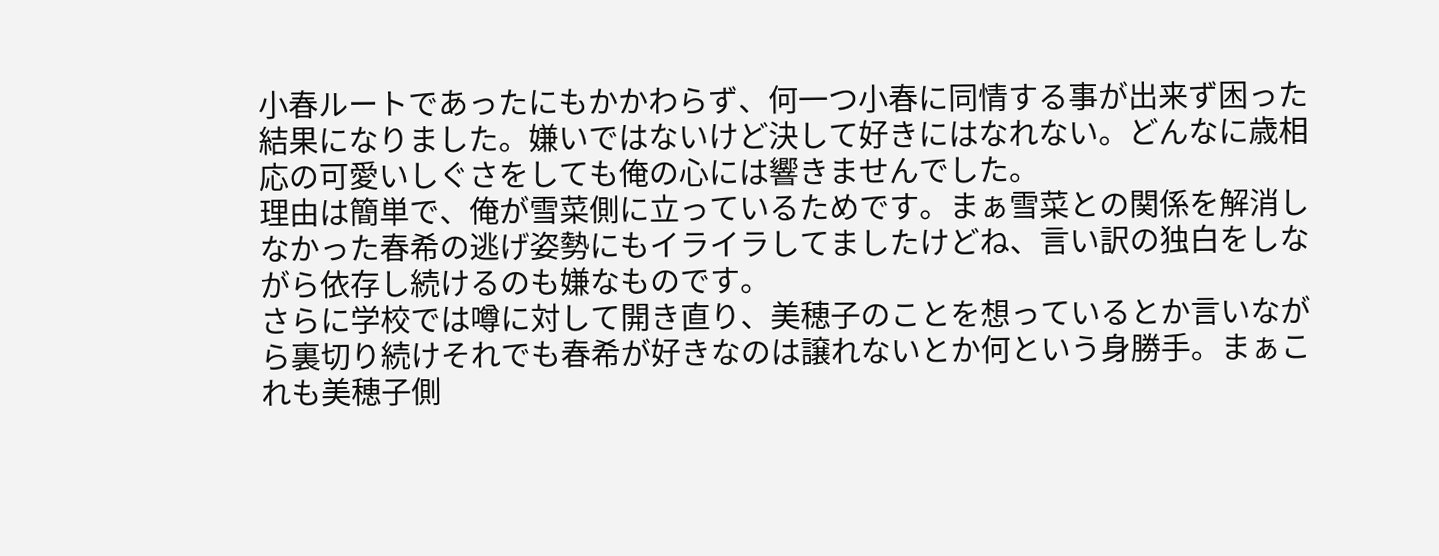小春ルートであったにもかかわらず、何一つ小春に同情する事が出来ず困った結果になりました。嫌いではないけど決して好きにはなれない。どんなに歳相応の可愛いしぐさをしても俺の心には響きませんでした。
理由は簡単で、俺が雪菜側に立っているためです。まぁ雪菜との関係を解消しなかった春希の逃げ姿勢にもイライラしてましたけどね、言い訳の独白をしながら依存し続けるのも嫌なものです。
さらに学校では噂に対して開き直り、美穂子のことを想っているとか言いながら裏切り続けそれでも春希が好きなのは譲れないとか何という身勝手。まぁこれも美穂子側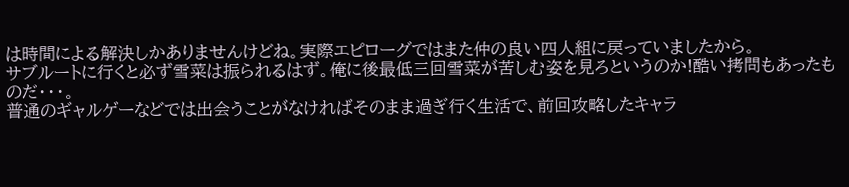は時間による解決しかありませんけどね。実際エピローグではまた仲の良い四人組に戻っていましたから。
サブルートに行くと必ず雪菜は振られるはず。俺に後最低三回雪菜が苦しむ姿を見ろというのか!酷い拷問もあったものだ・・・。
普通のギャルゲーなどでは出会うことがなければそのまま過ぎ行く生活で、前回攻略したキャラ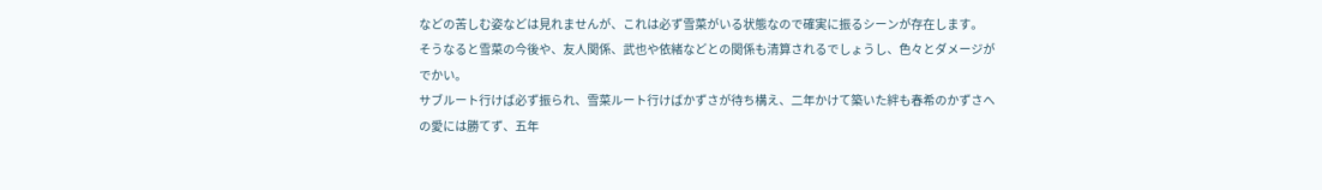などの苦しむ姿などは見れませんが、これは必ず雪菜がいる状態なので確実に振るシーンが存在します。
そうなると雪菜の今後や、友人関係、武也や依緒などとの関係も清算されるでしょうし、色々とダメージがでかい。
サブルート行けば必ず振られ、雪菜ルート行けばかずさが待ち構え、二年かけて築いた絆も春希のかずさへの愛には勝てず、五年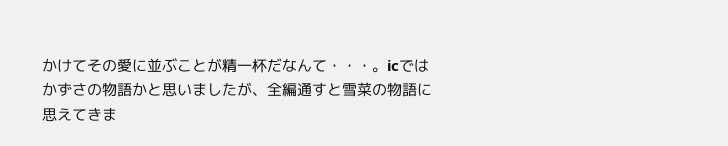かけてその愛に並ぶことが精一杯だなんて・・・。icではかずさの物語かと思いましたが、全編通すと雪菜の物語に思えてきま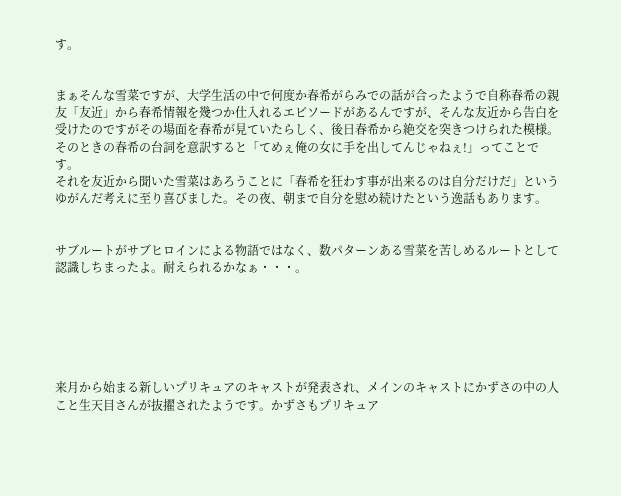す。


まぁそんな雪菜ですが、大学生活の中で何度か春希がらみでの話が合ったようで自称春希の親友「友近」から春希情報を幾つか仕入れるエピソードがあるんですが、そんな友近から告白を受けたのですがその場面を春希が見ていたらしく、後日春希から絶交を突きつけられた模様。
そのときの春希の台詞を意訳すると「てめぇ俺の女に手を出してんじゃねぇ!」ってことです。
それを友近から聞いた雪菜はあろうことに「春希を狂わす事が出来るのは自分だけだ」というゆがんだ考えに至り喜びました。その夜、朝まで自分を慰め続けたという逸話もあります。


サブルートがサブヒロインによる物語ではなく、数パターンある雪菜を苦しめるルートとして認識しちまったよ。耐えられるかなぁ・・・。






来月から始まる新しいプリキュアのキャストが発表され、メインのキャストにかずさの中の人こと生天目さんが抜擢されたようです。かずさもプリキュア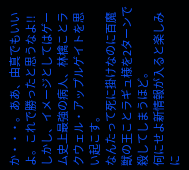か・・・。ああ、由真でもいいよ。これで勝ったと思うなよ!!
しかし、イメージとしてはゲーム史上最強の病人、林檎ことラクウェル・アップルゲイトを思い起こす。
なんたって死に掛けなのに百魔獣の王ことラギュ様を2ターンで殺してしまうほど。
何にせよ新情報が入ると楽しみに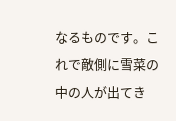なるものです。これで敵側に雪菜の中の人が出てき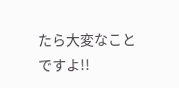たら大変なことですよ!!